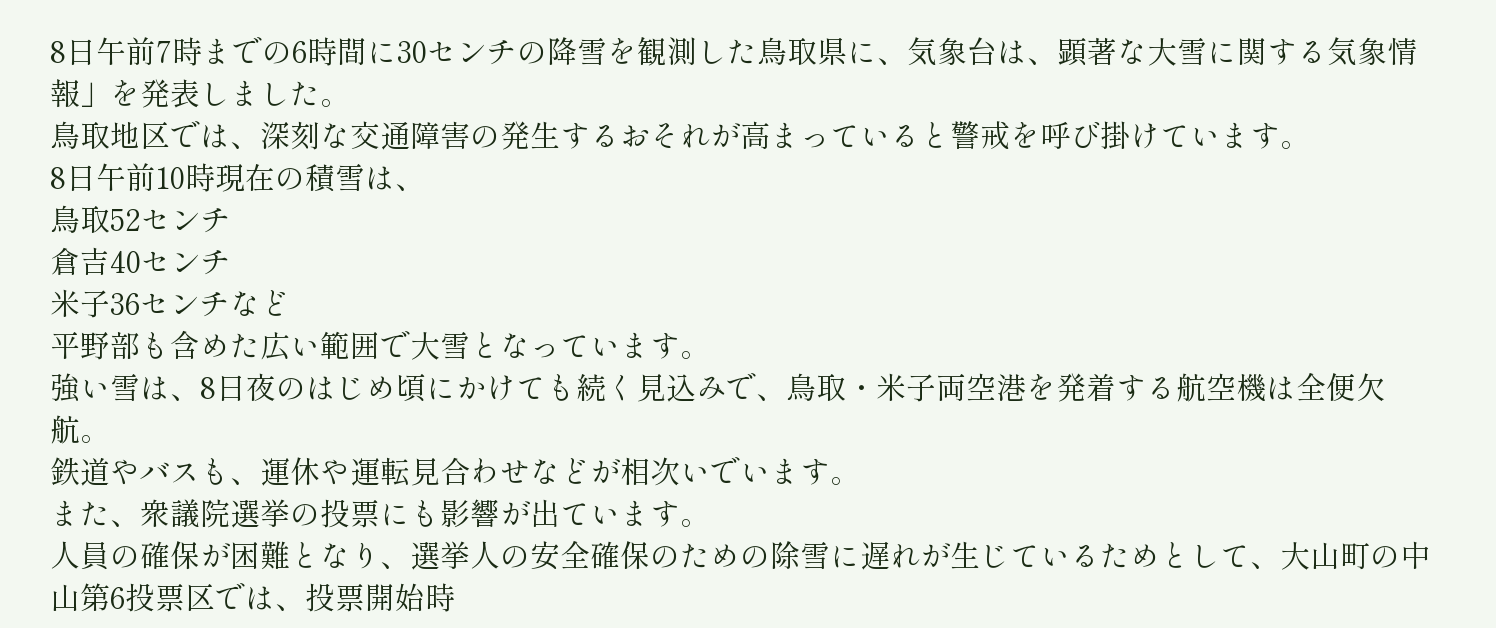8日午前7時までの6時間に30センチの降雪を観測した鳥取県に、気象台は、顕著な大雪に関する気象情報」を発表しました。
鳥取地区では、深刻な交通障害の発生するおそれが高まっていると警戒を呼び掛けています。
8日午前10時現在の積雪は、
鳥取52センチ
倉吉40センチ
米子36センチなど
平野部も含めた広い範囲で大雪となっています。
強い雪は、8日夜のはじめ頃にかけても続く見込みで、鳥取・米子両空港を発着する航空機は全便欠航。
鉄道やバスも、運休や運転見合わせなどが相次いでいます。
また、衆議院選挙の投票にも影響が出ています。
人員の確保が困難となり、選挙人の安全確保のための除雪に遅れが生じているためとして、大山町の中山第6投票区では、投票開始時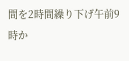間を2時間繰り下げ午前9時か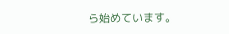ら始めています。